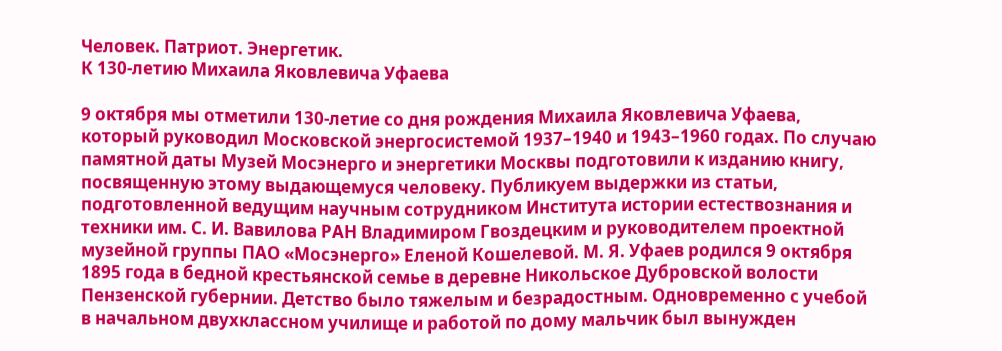Человек. Патриот. Энергетик.
К 130-летию Михаила Яковлевича Уфаева

9 октября мы отметили 130-летие со дня рождения Михаила Яковлевича Уфаева, который руководил Московской энергосистемой 1937–1940 и 1943–1960 годах. По случаю памятной даты Музей Мосэнерго и энергетики Москвы подготовили к изданию книгу, посвященную этому выдающемуся человеку. Публикуем выдержки из статьи, подготовленной ведущим научным сотрудником Института истории естествознания и техники им. С. И. Вавилова РАН Владимиром Гвоздецким и руководителем проектной музейной группы ПАО «Мосэнерго» Еленой Кошелевой. М. Я. Уфаев родился 9 октября 1895 года в бедной крестьянской семье в деревне Никольское Дубровской волости Пензенской губернии. Детство было тяжелым и безрадостным. Одновременно с учебой в начальном двухклассном училище и работой по дому мальчик был вынужден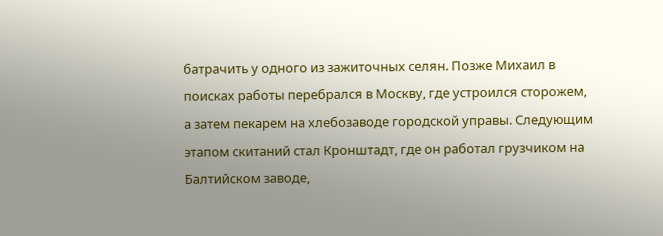батрачить у одного из зажиточных селян. Позже Михаил в поисках работы перебрался в Москву, где устроился сторожем, а затем пекарем на хлебозаводе городской управы. Следующим этапом скитаний стал Кронштадт, где он работал грузчиком на Балтийском заводе,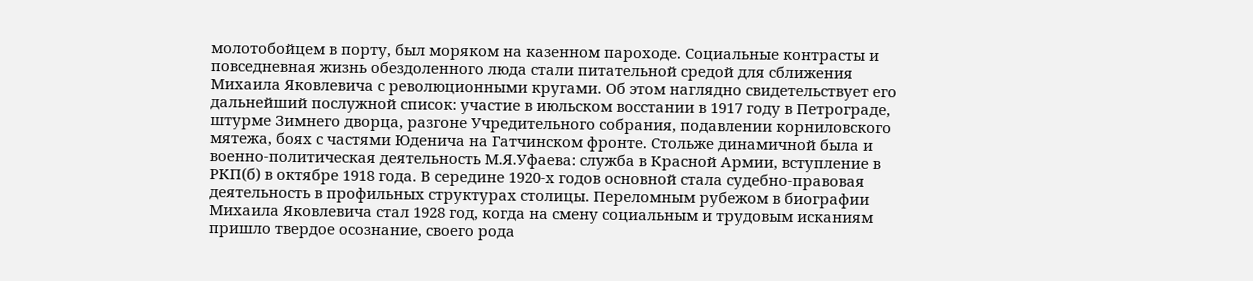молотобойцем в порту, был моряком на казенном пароходе. Социальные контрасты и повседневная жизнь обездоленного люда стали питательной средой для сближения Михаила Яковлевича с революционными кругами. Об этом наглядно свидетельствует его дальнейший послужной список: участие в июльском восстании в 1917 году в Петрограде, штурме Зимнего дворца, разгоне Учредительного собрания, подавлении корниловского мятежа, боях с частями Юденича на Гатчинском фронте. Стольже динамичной была и военно-политическая деятельность М.Я.Уфаева: служба в Красной Армии, вступление в РКП(б) в октябре 1918 года. В середине 1920-х годов основной стала судебно-правовая деятельность в профильных структурах столицы. Переломным рубежом в биографии Михаила Яковлевича стал 1928 год, когда на смену социальным и трудовым исканиям пришло твердое осознание, своего рода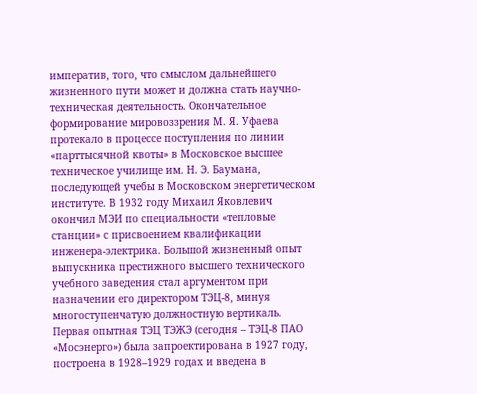императив, того, что смыслом дальнейшего жизненного пути может и должна стать научно-техническая деятельность. Окончательное формирование мировоззрения М. Я. Уфаева протекало в процессе поступления по линии «парттысячной квоты» в Московское высшее техническое училище им. Н. Э. Баумана, последующей учебы в Московском энергетическом институте. В 1932 году Михаил Яковлевич окончил МЭИ по специальности «тепловые станции» с присвоением квалификации инженера-электрика. Большой жизненный опыт выпускника престижного высшего технического учебного заведения стал аргументом при назначении его директором ТЭЦ-8, минуя многоступенчатую должностную вертикаль. Первая опытная ТЭЦ ТЭЖЭ (сегодня – ТЭЦ-8 ПАО «Мосэнерго») была запроектирована в 1927 году, построена в 1928–1929 годах и введена в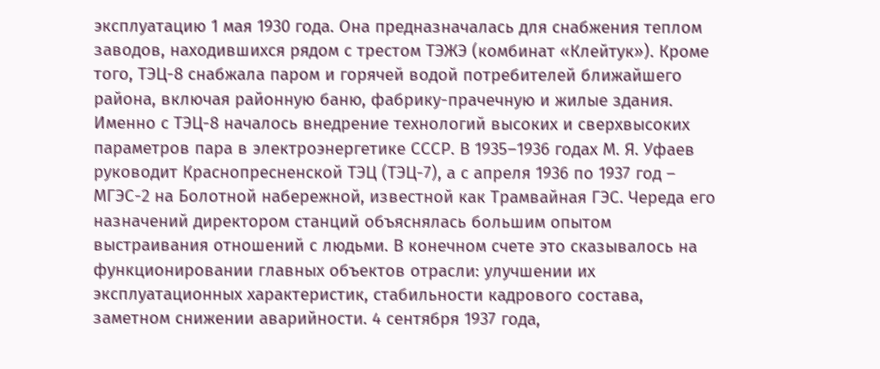эксплуатацию 1 мая 1930 года. Она предназначалась для снабжения теплом заводов, находившихся рядом с трестом ТЭЖЭ (комбинат «Клейтук»). Кроме того, ТЭЦ-8 снабжала паром и горячей водой потребителей ближайшего района, включая районную баню, фабрику-прачечную и жилые здания. Именно с ТЭЦ-8 началось внедрение технологий высоких и сверхвысоких параметров пара в электроэнергетике СССР. В 1935–1936 годах М. Я. Уфаев руководит Краснопресненской ТЭЦ (ТЭЦ-7), а с апреля 1936 по 1937 год – МГЭС-2 на Болотной набережной, известной как Трамвайная ГЭС. Череда его назначений директором станций объяснялась большим опытом выстраивания отношений с людьми. В конечном счете это сказывалось на функционировании главных объектов отрасли: улучшении их эксплуатационных характеристик, стабильности кадрового состава, заметном снижении аварийности. 4 сентября 1937 года,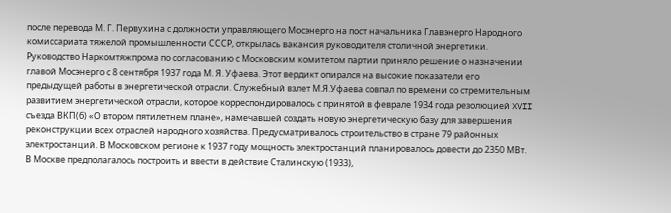после перевода М. Г. Первухина с должности управляющего Мосэнерго на пост начальника Главэнерго Народного комиссариата тяжелой промышленности СССР, открылась вакансия руководителя столичной энергетики. Руководство Наркомтяжпрома по согласованию с Московским комитетом партии приняло решение о назначении главой Мосэнерго с 8 сентября 1937 года М. Я. Уфаева. Этот вердикт опирался на высокие показатели его предыдущей работы в энергетической отрасли. Служебный взлет М.Я.Уфаева совпал по времени со стремительным развитием энергетической отрасли, которое корреспондировалось с принятой в феврале 1934 года резолюцией XVII съезда ВКП(б) «О втором пятилетнем плане», намечавшей создать новую энергетическую базу для завершения реконструкции всех отраслей народного хозяйства. Предусматривалось строительство в стране 79 районных электростанций. В Московском регионе к 1937 году мощность электростанций планировалось довести до 2350 МВт. В Москве предполагалось построить и ввести в действие Сталинскую (1933),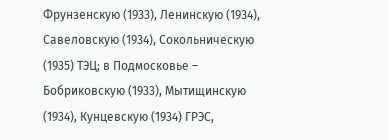Фрунзенскую (1933), Ленинскую (1934), Савеловскую (1934), Сокольническую (1935) ТЭЦ; в Подмосковье – Бобриковскую (1933), Мытищинскую (1934), Кунцевскую (1934) ГРЭС,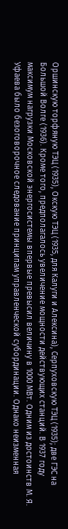Оршинскую торфяную ТЭЦ (1935), Окскую ТЭЦ (1935, для Калуги и Алексина), Серпуховскую ТЭЦ (1935); две ГЭС на Большой Волге (1936). Кроме того, предполагалось увеличение мощности действующих станций. В 1937 году максимум нагрузки Московской энергосистемы впервые превысил величину в 1000 МВт. Одним из достоинств М. Я. Уфаева было безоговорочное следование принципам управленческой субординации. Однако неизменная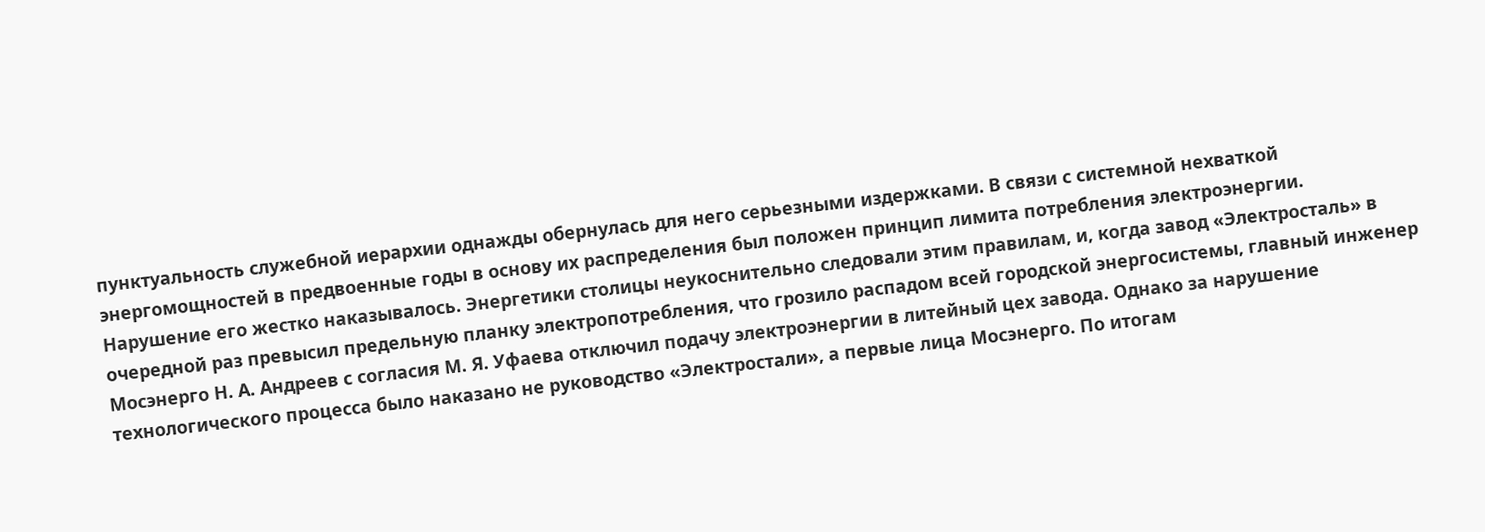пунктуальность служебной иерархии однажды обернулась для него серьезными издержками. В связи с системной нехваткой энергомощностей в предвоенные годы в основу их распределения был положен принцип лимита потребления электроэнергии. Нарушение его жестко наказывалось. Энергетики столицы неукоснительно следовали этим правилам, и, когда завод «Электросталь» в очередной раз превысил предельную планку электропотребления, что грозило распадом всей городской энергосистемы, главный инженер Мосэнерго Н. А. Андреев с согласия М. Я. Уфаева отключил подачу электроэнергии в литейный цех завода. Однако за нарушение технологического процесса было наказано не руководство «Электростали», а первые лица Мосэнерго. По итогам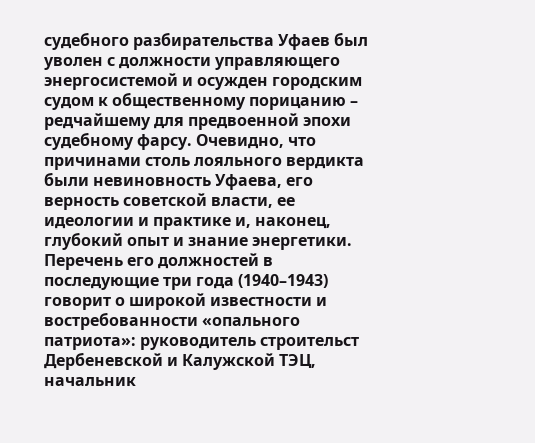судебного разбирательства Уфаев был уволен с должности управляющего энергосистемой и осужден городским судом к общественному порицанию – редчайшему для предвоенной эпохи судебному фарсу. Очевидно, что причинами столь лояльного вердикта были невиновность Уфаева, его верность советской власти, ее идеологии и практике и, наконец, глубокий опыт и знание энергетики. Перечень его должностей в последующие три года (1940–1943) говорит о широкой известности и востребованности «опального патриота»: руководитель строительст Дербеневской и Калужской ТЭЦ, начальник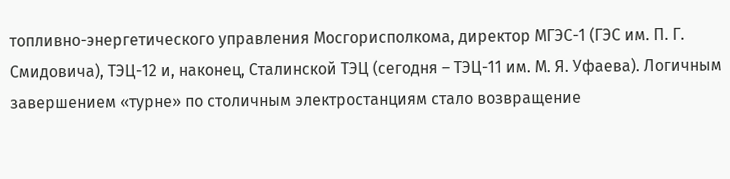топливно-энергетического управления Мосгорисполкома, директор МГЭС-1 (ГЭС им. П. Г. Смидовича), ТЭЦ-12 и, наконец, Сталинской ТЭЦ (сегодня – ТЭЦ-11 им. М. Я. Уфаева). Логичным завершением «турне» по столичным электростанциям стало возвращение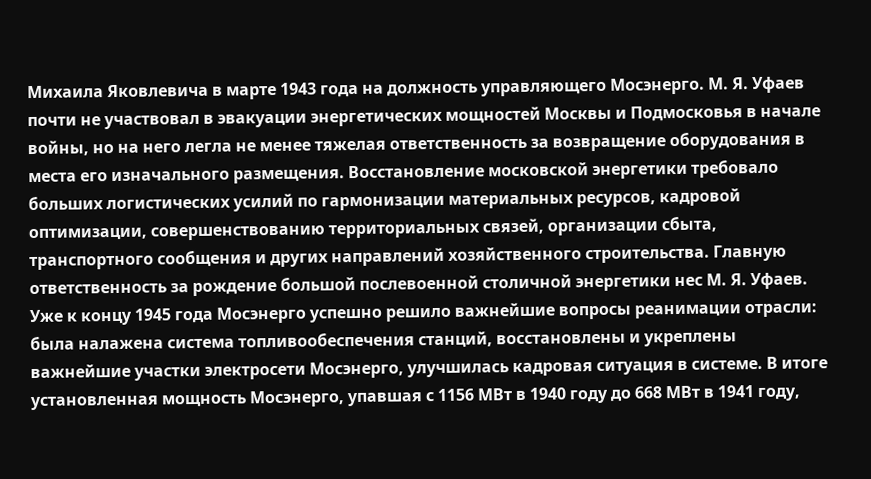Михаила Яковлевича в марте 1943 года на должность управляющего Мосэнерго. М. Я. Уфаев почти не участвовал в эвакуации энергетических мощностей Москвы и Подмосковья в начале войны, но на него легла не менее тяжелая ответственность за возвращение оборудования в места его изначального размещения. Восстановление московской энергетики требовало больших логистических усилий по гармонизации материальных ресурсов, кадровой оптимизации, совершенствованию территориальных связей, организации сбыта, транспортного сообщения и других направлений хозяйственного строительства. Главную ответственность за рождение большой послевоенной столичной энергетики нес М. Я. Уфаев. Уже к концу 1945 года Мосэнерго успешно решило важнейшие вопросы реанимации отрасли: была налажена система топливообеспечения станций, восстановлены и укреплены важнейшие участки электросети Мосэнерго, улучшилась кадровая ситуация в системе. В итоге установленная мощность Мосэнерго, упавшая с 1156 МВт в 1940 году до 668 МВт в 1941 году,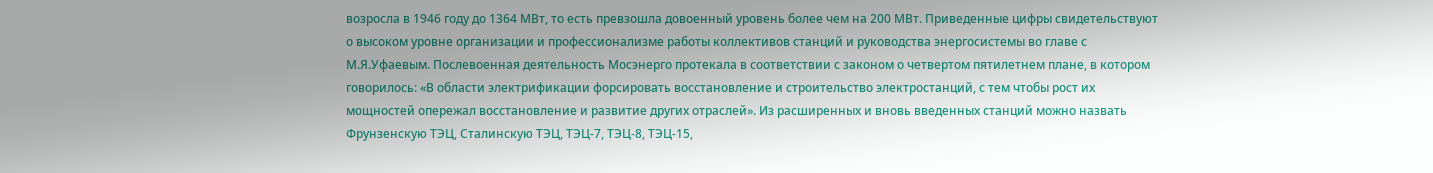возросла в 1946 году до 1364 МВт, то есть превзошла довоенный уровень более чем на 200 МВт. Приведенные цифры свидетельствуют о высоком уровне организации и профессионализме работы коллективов станций и руководства энергосистемы во главе с М.Я.Уфаевым. Послевоенная деятельность Мосэнерго протекала в соответствии с законом о четвертом пятилетнем плане, в котором говорилось: «В области электрификации форсировать восстановление и строительство электростанций, с тем чтобы рост их мощностей опережал восстановление и развитие других отраслей». Из расширенных и вновь введенных станций можно назвать Фрунзенскую ТЭЦ, Сталинскую ТЭЦ, ТЭЦ-7, ТЭЦ-8, ТЭЦ-15,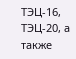ТЭЦ-16, ТЭЦ-20, а также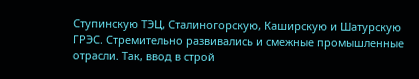Ступинскую ТЭЦ, Сталиногорскую, Каширскую и Шатурскую ГРЭС. Стремительно развивались и смежные промышленные отрасли. Так, ввод в строй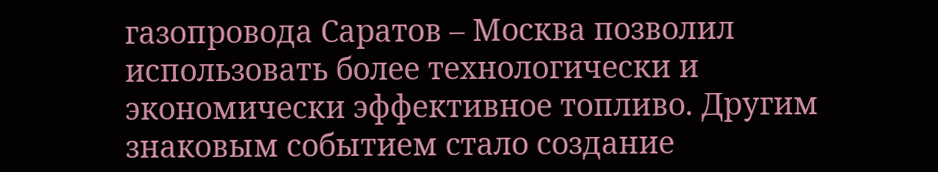газопровода Саратов – Москва позволил использовать более технологически и экономически эффективное топливо. Другим знаковым событием стало создание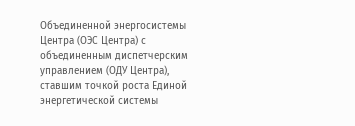Объединенной энергосистемы Центра (ОЭС Центра) с объединенным диспетчерским управлением (ОДУ Центра), ставшим точкой роста Единой энергетической системы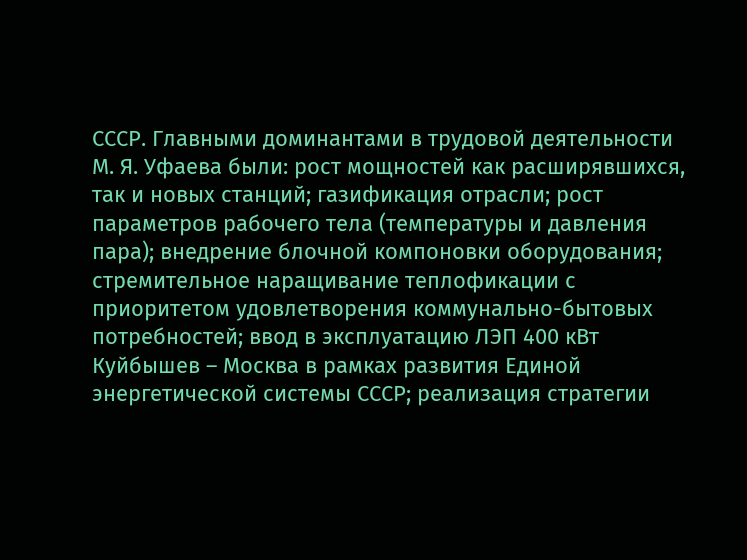СССР. Главными доминантами в трудовой деятельности М. Я. Уфаева были: рост мощностей как расширявшихся, так и новых станций; газификация отрасли; рост параметров рабочего тела (температуры и давления пара); внедрение блочной компоновки оборудования; стремительное наращивание теплофикации с приоритетом удовлетворения коммунально-бытовых потребностей; ввод в эксплуатацию ЛЭП 400 кВт Куйбышев – Москва в рамках развития Единой энергетической системы СССР; реализация стратегии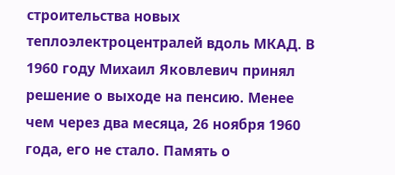строительства новых теплоэлектроцентралей вдоль МКАД. В 1960 году Михаил Яковлевич принял решение о выходе на пенсию. Менее чем через два месяца, 26 ноября 1960 года, его не стало. Память о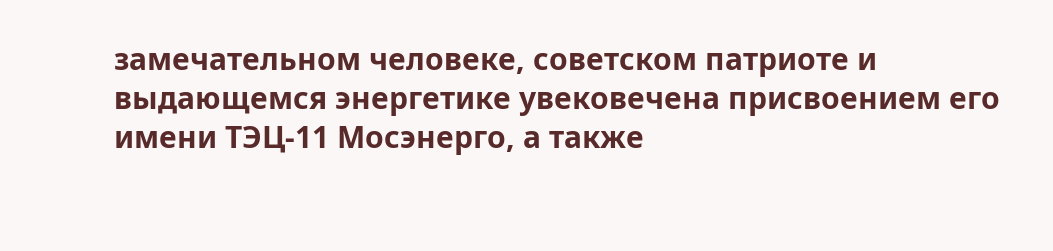замечательном человеке, советском патриоте и выдающемся энергетике увековечена присвоением его имени ТЭЦ-11 Мосэнерго, а также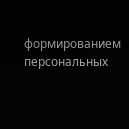формированием персональных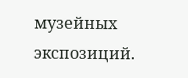музейных экспозиций.